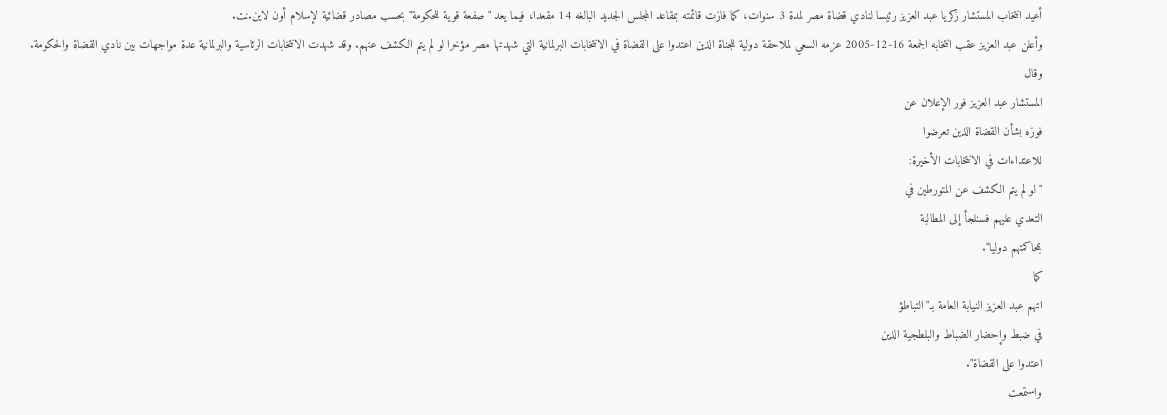أعيد انتخاب المستشار زكريا عبد العزيز رئيسا لنادي قضاة مصر لمدة 3 سنوات، كما فازت قائمته بمقاعد المجلس الجديد البالغه 14 مقعدا، فيما يعد "صفعة قوية للحكومة" بحسب مصادر قضائية لإسلام أون لاين.نت.
وأعلن عبد العزيز عقب انتخابه الجمعة 16-12-2005 عزمه السعي لملاحقة دولية للجناة الذين اعتدوا على القضاة في الانتخابات البرلمانية التي شهدتها مصر مؤخرا لو لم يتم الكشف عنهم. وقد شهدت الانتخابات الرئاسية والبرلمانية عدة مواجهات بين نادي القضاة والحكومة.
وقال
المستشار عبد العزيز فور الإعلان عن
فوزه بشأن القضاة الذين تعرضوا
للاعتداءات في الانتخابات الأخيرة:
"لو لم يتم الكشف عن المتورطين في
التعدي عليهم فسنلجأ إلى المطالبة
بمحاكمتهم دوليا".
كما
اتهم عبد العزيز النيابة العامة بـ"التباطؤ
في ضبط وإحضار الضباط والبلطجية الذين
اعتدوا على القضاة".
واستمعت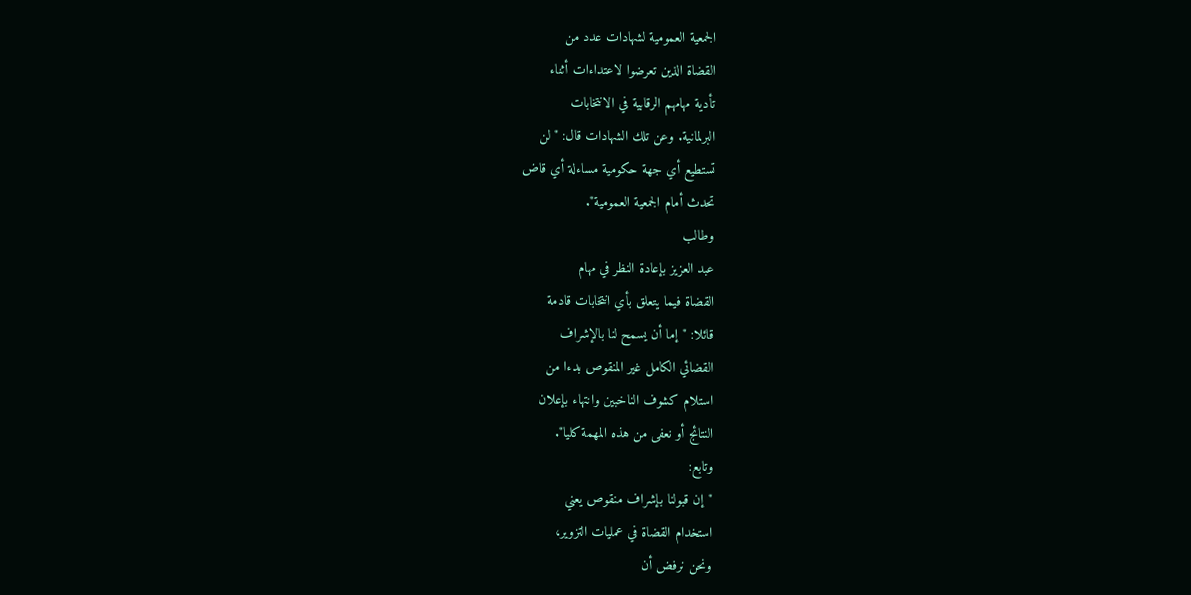الجمعية العمومية لشهادات عدد من
القضاة الذين تعرضوا لاعتداءات أثناء
تأدية مهامهم الرقابية في الانتخابات
البرلمانية. وعن تلك الشهادات قال: "لن
تستطيع أي جهة حكومية مساءلة أي قاض
تحدث أمام الجمعية العمومية".
وطالب
عبد العزيز بإعادة النظر في مهام
القضاة فيما يتعلق بأي انتخابات قادمة
قائلا: "إما أن يسمح لنا بالإشراف
القضائي الكامل غير المنقوص بدءا من
استلام كشوف الناخبين وانتهاء بإعلان
النتائج أو نعفى من هذه المهمة كليا".
وتابع:
"إن قبولنا بإشراف منقوص يعني
استخدام القضاة في عمليات التزوير،
ونحن نرفض أن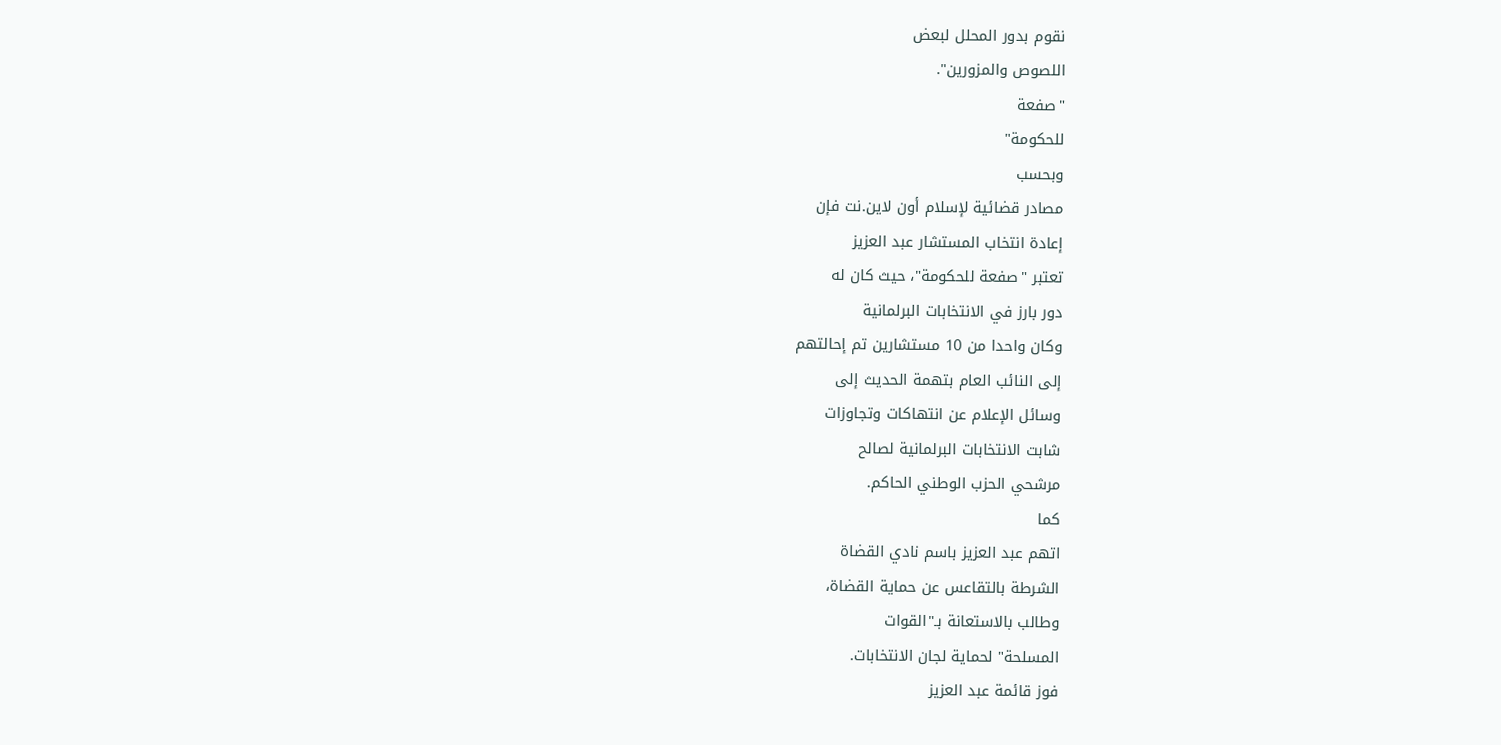نقوم بدور المحلل لبعض
اللصوص والمزورين".
"صفعة
للحكومة"
وبحسب
مصادر قضائية لإسلام أون لاين.نت فإن
إعادة انتخاب المستشار عبد العزيز
تعتبر "صفعة للحكومة"، حيث كان له
دور بارز في الانتخابات البرلمانية
وكان واحدا من 10 مستشارين تم إحالتهم
إلى النائب العام بتهمة الحديث إلى
وسائل الإعلام عن انتهاكات وتجاوزات
شابت الانتخابات البرلمانية لصالح
مرشحي الحزب الوطني الحاكم.
كما
اتهم عبد العزيز باسم نادي القضاة
الشرطة بالتقاعس عن حماية القضاة،
وطالب بالاستعانة بـ"القوات
المسلحة" لحماية لجان الانتخابات.
فوز قائمة عبد العزيز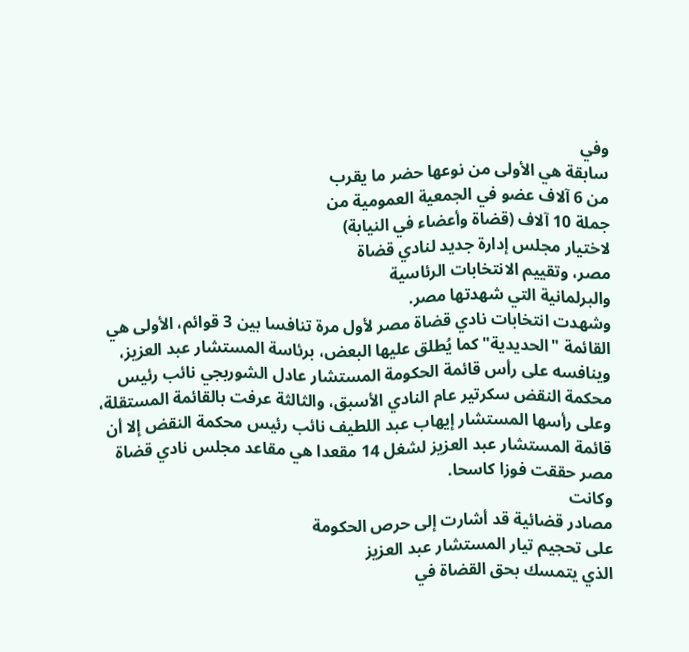وفي
سابقة هي الأولى من نوعها حضر ما يقرب
من 6 آلاف عضو في الجمعية العمومية من
جملة 10 آلاف (قضاة وأعضاء في النيابة)
لاختيار مجلس إدارة جديد لنادي قضاة
مصر، وتقييم الانتخابات الرئاسية
والبرلمانية التي شهدتها مصر.
وشهدت انتخابات نادي قضاة مصر لأول مرة تنافسا بين 3 قوائم، الأولى هي القائمة "الحديدية" كما يُطلق عليها البعض، برئاسة المستشار عبد العزيز، وينافسه على رأس قائمة الحكومة المستشار عادل الشوربجي نائب رئيس محكمة النقض سكرتير عام النادي الأسبق، والثالثة عرفت بالقائمة المستقلة، وعلى رأسها المستشار إيهاب عبد اللطيف نائب رئيس محكمة النقض إلا أن
قائمة المستشار عبد العزيز لشغل 14 مقعدا هي مقاعد مجلس نادي قضاة مصر حققت فوزا كاسحا.
وكانت
مصادر قضائية قد أشارت إلى حرص الحكومة
على تحجيم تيار المستشار عبد العزيز
الذي يتمسك بحق القضاة في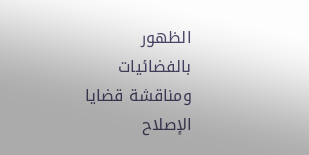الظهور
بالفضائيات ومناقشة قضايا الإصلاح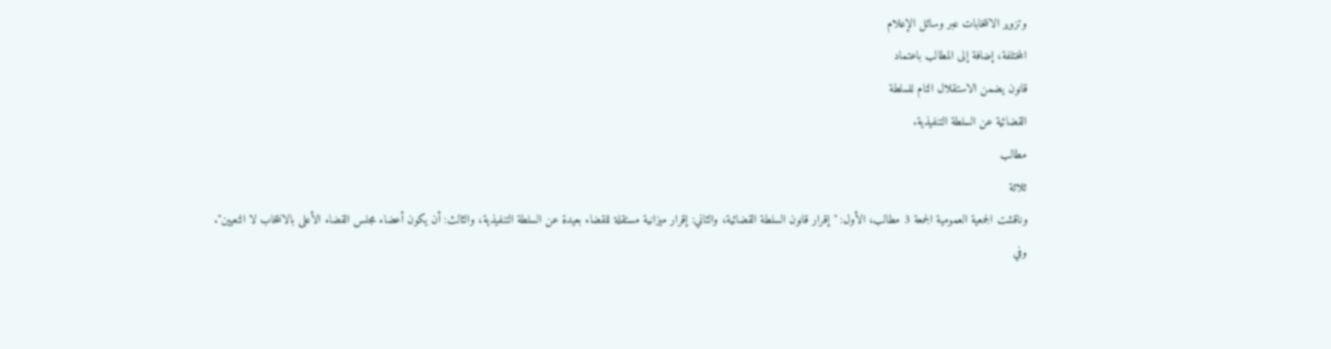وتزوير الانتخابات عبر وسائل الإعلام
المختلفة، إضافة إلى المطالب باعتماد
قانون يضمن الاستقلال التام للسلطة
القضائية عن السلطة التنفيذية.
مطالب
ثلاثة
وناقشت الجمعية العمومية الجمعة 3 مطالب، الأول: "إقرار قانون السلطة القضائية، والثاني: إقرار ميزانية مستقلة للقضاء بعيدة عن السلطة التنفيذية، والثالث: أن يكون أعضاء مجلس القضاء الأعلى بالانتخاب لا التعيين".
وفي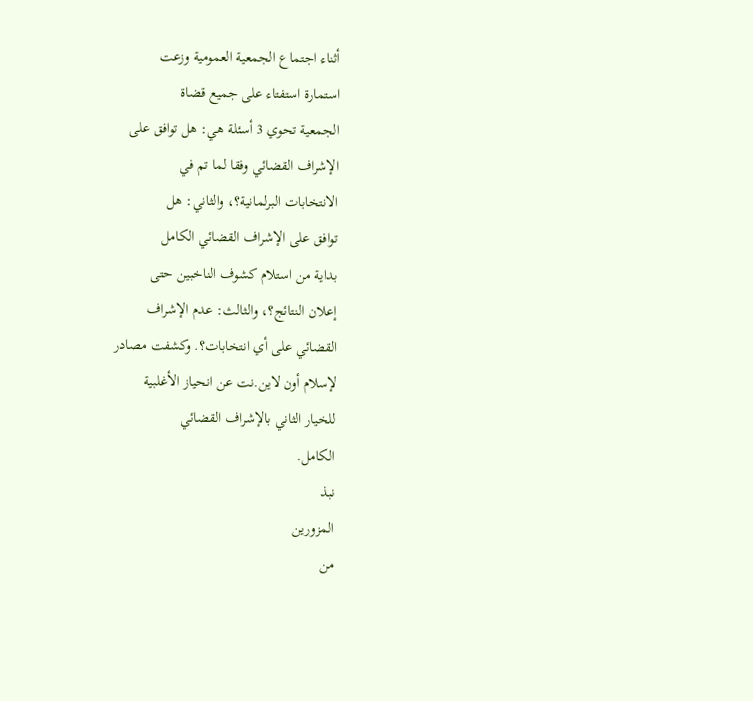أثناء اجتماع الجمعية العمومية وزعت
استمارة استفتاء على جميع قضاة
الجمعية تحوي 3 أسئلة هي: هل توافق على
الإشراف القضائي وفقا لما تم في
الانتخابات البرلمانية؟، والثاني: هل
توافق على الإشراف القضائي الكامل
بداية من استلام كشوف الناخبين حتى
إعلان النتائج؟، والثالث: عدم الإشراف
القضائي على أي انتخابات؟. وكشفت مصادر
لإسلام أون لاين.نت عن انحياز الأغلبية
للخيار الثاني بالإشراف القضائي
الكامل.
نبذ
المزورين
من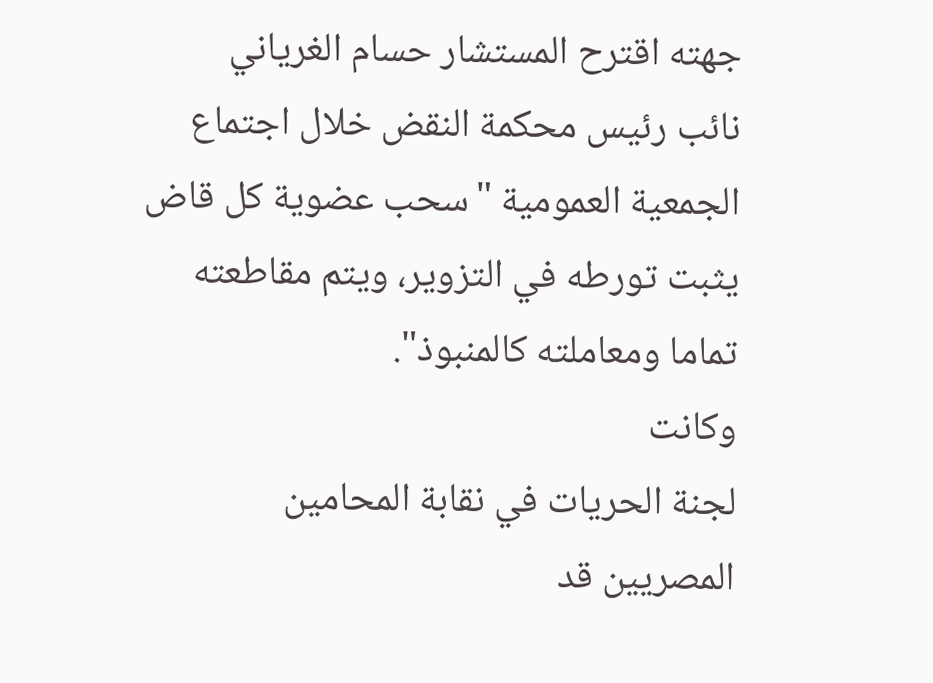جهته اقترح المستشار حسام الغرياني
نائب رئيس محكمة النقض خلال اجتماع
الجمعية العمومية "سحب عضوية كل قاض
يثبت تورطه في التزوير، ويتم مقاطعته
تماما ومعاملته كالمنبوذ".
وكانت
لجنة الحريات في نقابة المحامين
المصريين قد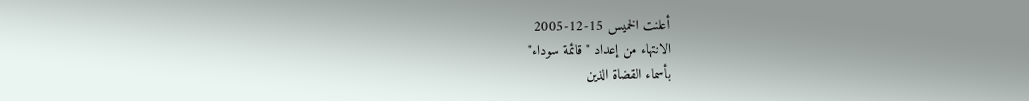أعلنت الخميس 15-12-2005
الانتهاء من إعداد "قائمة سوداء"
بأسماء القضاة الذين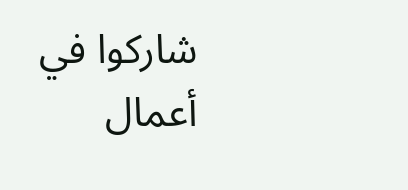شاركوا في أعمال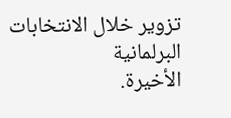تزوير خلال الانتخابات البرلمانية
الأخيرة.